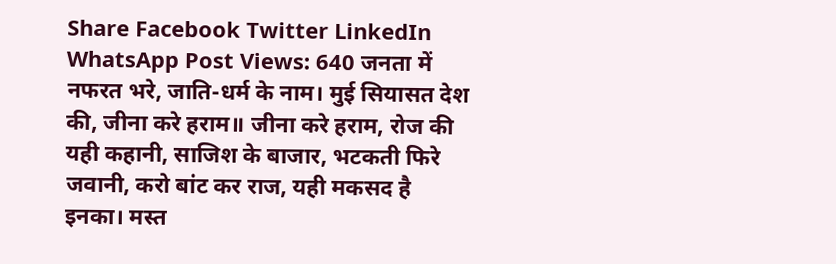Share Facebook Twitter LinkedIn WhatsApp Post Views: 640 जनता में नफरत भरे, जाति-धर्म के नाम। मुई सियासत देश की, जीना करे हराम॥ जीना करे हराम, रोज की यही कहानी, साजिश के बाजार, भटकती फिरे जवानी, करो बांट कर राज, यही मकसद है इनका। मस्त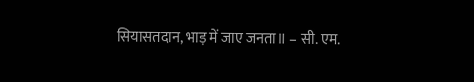सियासतदान, भाड़ में जाए जनता॥ – सी. एम.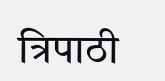त्रिपाठी